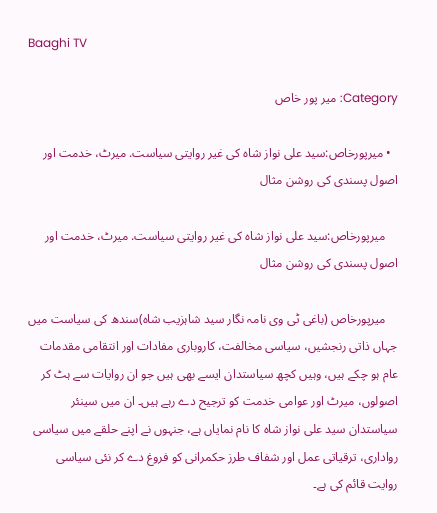Baaghi TV

Category: میر پور خاص

  • میرپورخاص:سید علی نواز شاہ کی غیر روایتی سیاست. میرٹ، خدمت اور اصول پسندی کی روشن مثال

    میرپورخاص:سید علی نواز شاہ کی غیر روایتی سیاست. میرٹ، خدمت اور اصول پسندی کی روشن مثال

    میرپورخاص (باغی ٹی وی نامہ نگار سید شاہزیب شاہ)سندھ کی سیاست میں جہاں ذاتی رنجشیں، سیاسی مخالفت، کاروباری مفادات اور انتقامی مقدمات عام ہو چکے ہیں، وہیں کچھ سیاستدان ایسے بھی ہیں جو ان روایات سے ہٹ کر اصولوں، میرٹ اور عوامی خدمت کو ترجیح دے رہے ہیں۔ ان میں سینئر سیاستدان سید علی نواز شاہ کا نام نمایاں ہے، جنہوں نے اپنے حلقے میں سیاسی رواداری، ترقیاتی عمل اور شفاف طرز حکمرانی کو فروغ دے کر نئی سیاسی روایت قائم کی ہے۔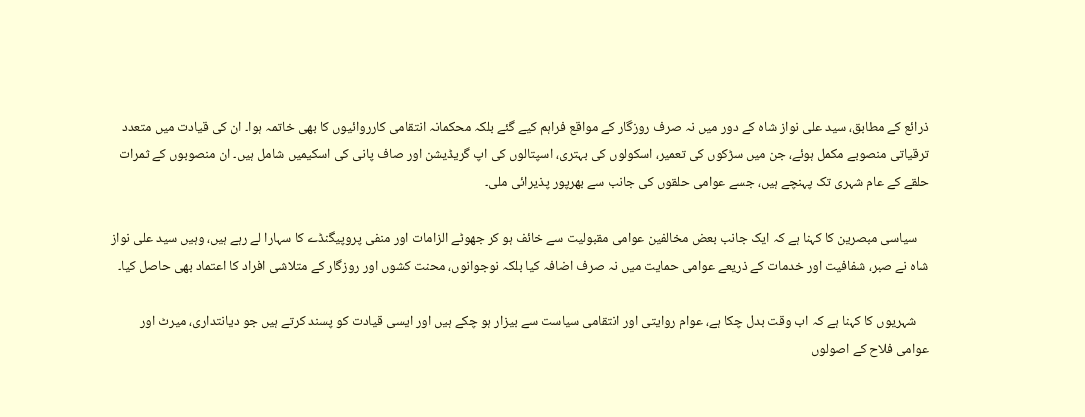ذرائع کے مطابق، سید علی نواز شاہ کے دور میں نہ صرف روزگار کے مواقع فراہم کیے گئے بلکہ محکمانہ انتقامی کارروائیوں کا بھی خاتمہ ہوا۔ ان کی قیادت میں متعدد ترقیاتی منصوبے مکمل ہوئے، جن میں سڑکوں کی تعمیر، اسکولوں کی بہتری، اسپتالوں کی اپ گریڈیشن اور صاف پانی کی اسکیمیں شامل ہیں۔ ان منصوبوں کے ثمرات حلقے کے عام شہری تک پہنچے ہیں، جسے عوامی حلقوں کی جانب سے بھرپور پذیرائی ملی۔

    سیاسی مبصرین کا کہنا ہے کہ ایک جانب بعض مخالفین عوامی مقبولیت سے خائف ہو کر جھوٹے الزامات اور منفی پروپیگنڈے کا سہارا لے رہے ہیں، وہیں سید علی نواز شاہ نے صبر، شفافیت اور خدمات کے ذریعے عوامی حمایت میں نہ صرف اضافہ کیا بلکہ نوجوانوں، محنت کشوں اور روزگار کے متلاشی افراد کا اعتماد بھی حاصل کیا۔

    شہریوں کا کہنا ہے کہ اب وقت بدل چکا ہے، عوام روایتی اور انتقامی سیاست سے بیزار ہو چکے ہیں اور ایسی قیادت کو پسند کرتے ہیں جو دیانتداری، میرٹ اور عوامی فلاح کے اصولوں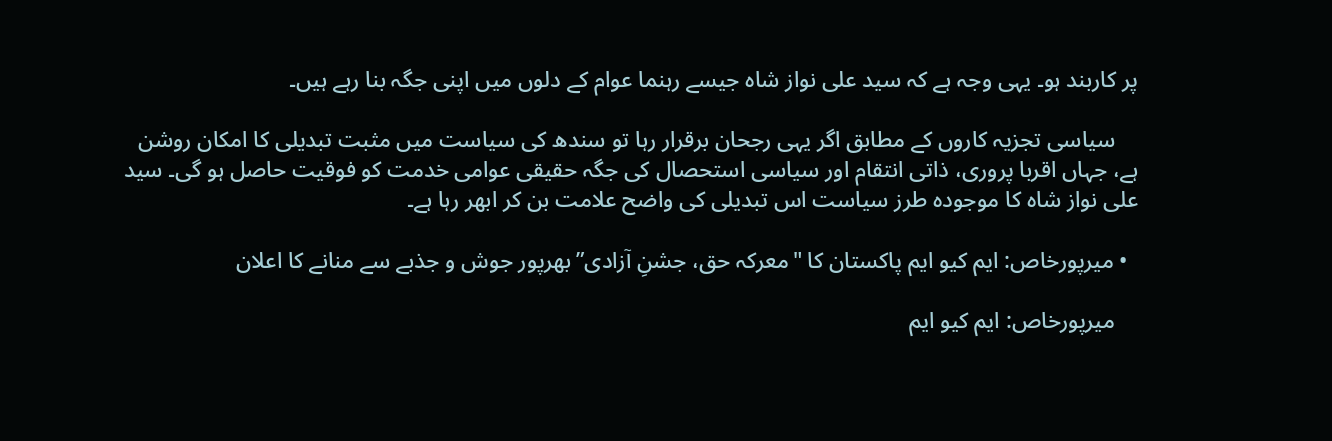پر کاربند ہو۔ یہی وجہ ہے کہ سید علی نواز شاہ جیسے رہنما عوام کے دلوں میں اپنی جگہ بنا رہے ہیں۔

    سیاسی تجزیہ کاروں کے مطابق اگر یہی رجحان برقرار رہا تو سندھ کی سیاست میں مثبت تبدیلی کا امکان روشن ہے، جہاں اقربا پروری، ذاتی انتقام اور سیاسی استحصال کی جگہ حقیقی عوامی خدمت کو فوقیت حاصل ہو گی۔ سید علی نواز شاہ کا موجودہ طرز سیاست اس تبدیلی کی واضح علامت بن کر ابھر رہا ہے۔

  • میرپورخاص: ایم کیو ایم پاکستان کا "معرکہ حق، جشنِ آزادی” بھرپور جوش و جذبے سے منانے کا اعلان

    میرپورخاص: ایم کیو ایم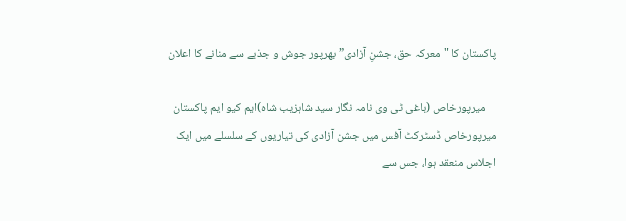پاکستان کا "معرکہ حق، جشنِ آزادی” بھرپور جوش و جذبے سے منانے کا اعلان

    میرپورخاص (باغی ٹی وی نامہ نگار سید شاہزیب شاہ)ایم کیو ایم پاکستان میرپورخاص ڈسٹرکٹ آفس میں جشن آزادی کی تیاریوں کے سلسلے میں ایک اجلاس منعقد ہوا، جس سے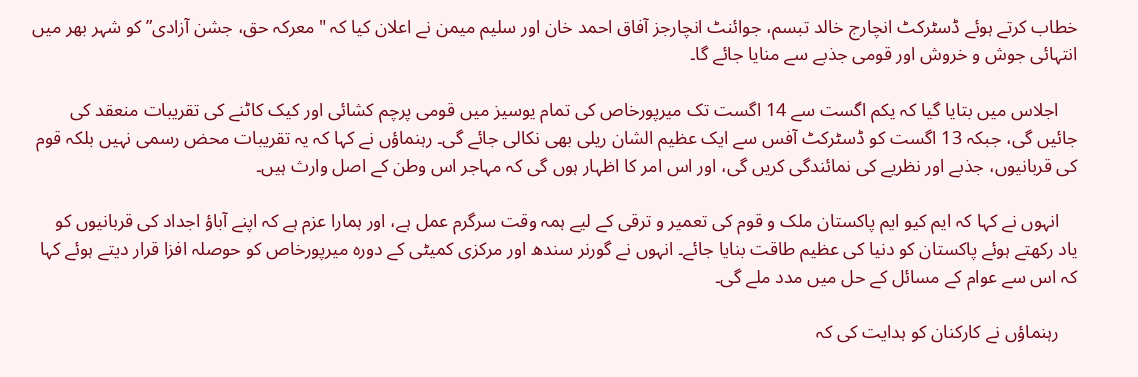خطاب کرتے ہوئے ڈسٹرکٹ انچارج خالد تبسم، جوائنٹ انچارجز آفاق احمد خان اور سلیم میمن نے اعلان کیا کہ "معرکہ حق، جشن آزادی” کو شہر بھر میں انتہائی جوش و خروش اور قومی جذبے سے منایا جائے گا۔

    اجلاس میں بتایا گیا کہ یکم اگست سے 14 اگست تک میرپورخاص کی تمام یوسیز میں قومی پرچم کشائی اور کیک کاٹنے کی تقریبات منعقد کی جائیں گی، جبکہ 13 اگست کو ڈسٹرکٹ آفس سے ایک عظیم الشان ریلی بھی نکالی جائے گی۔ رہنماؤں نے کہا کہ یہ تقریبات محض رسمی نہیں بلکہ قوم کی قربانیوں، جذبے اور نظریے کی نمائندگی کریں گی، اور اس امر کا اظہار ہوں گی کہ مہاجر اس وطن کے اصل وارث ہیں۔

    انہوں نے کہا کہ ایم کیو ایم پاکستان ملک و قوم کی تعمیر و ترقی کے لیے ہمہ وقت سرگرم عمل ہے، اور ہمارا عزم ہے کہ اپنے آباؤ اجداد کی قربانیوں کو یاد رکھتے ہوئے پاکستان کو دنیا کی عظیم طاقت بنایا جائے۔ انہوں نے گورنر سندھ اور مرکزی کمیٹی کے دورہ میرپورخاص کو حوصلہ افزا قرار دیتے ہوئے کہا کہ اس سے عوام کے مسائل کے حل میں مدد ملے گی۔

    رہنماؤں نے کارکنان کو ہدایت کی کہ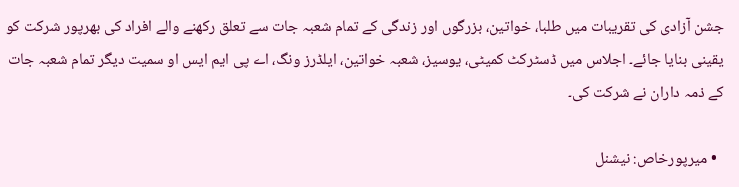جشن آزادی کی تقریبات میں طلبا، خواتین، بزرگوں اور زندگی کے تمام شعبہ جات سے تعلق رکھنے والے افراد کی بھرپور شرکت کو یقینی بنایا جائے۔ اجلاس میں ڈسٹرکٹ کمیٹی، یوسیز، شعبہ خواتین، ایلڈرز ونگ، اے پی ایم ایس او سمیت دیگر تمام شعبہ جات کے ذمہ داران نے شرکت کی۔

  • میرپورخاص: نیشنل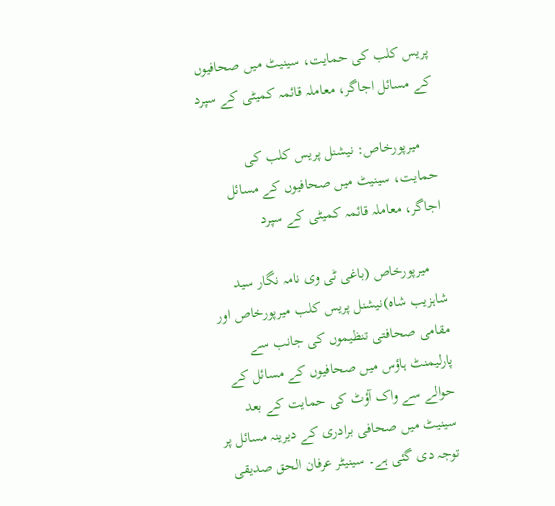پریس کلب کی حمایت، سینیٹ میں صحافیوں کے مسائل اجاگر، معاملہ قائمہ کمیٹی کے سپرد

    میرپورخاص: نیشنل پریس کلب کی حمایت، سینیٹ میں صحافیوں کے مسائل اجاگر، معاملہ قائمہ کمیٹی کے سپرد

    میرپورخاص (باغی ٹی وی نامہ نگار سید شاہزیب شاہ)نیشنل پریس کلب میرپورخاص اور مقامی صحافتی تنظیموں کی جانب سے پارلیمنٹ ہاؤس میں صحافیوں کے مسائل کے حوالے سے واک آؤٹ کی حمایت کے بعد سینیٹ میں صحافی برادری کے دیرینہ مسائل پر توجہ دی گئی ہے۔ سینیٹر عرفان الحق صدیقی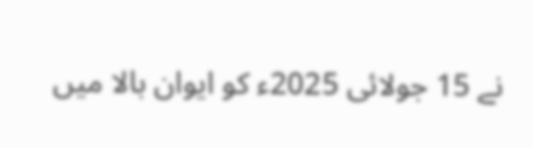نے 15 جولائی 2025ء کو ایوان بالا میں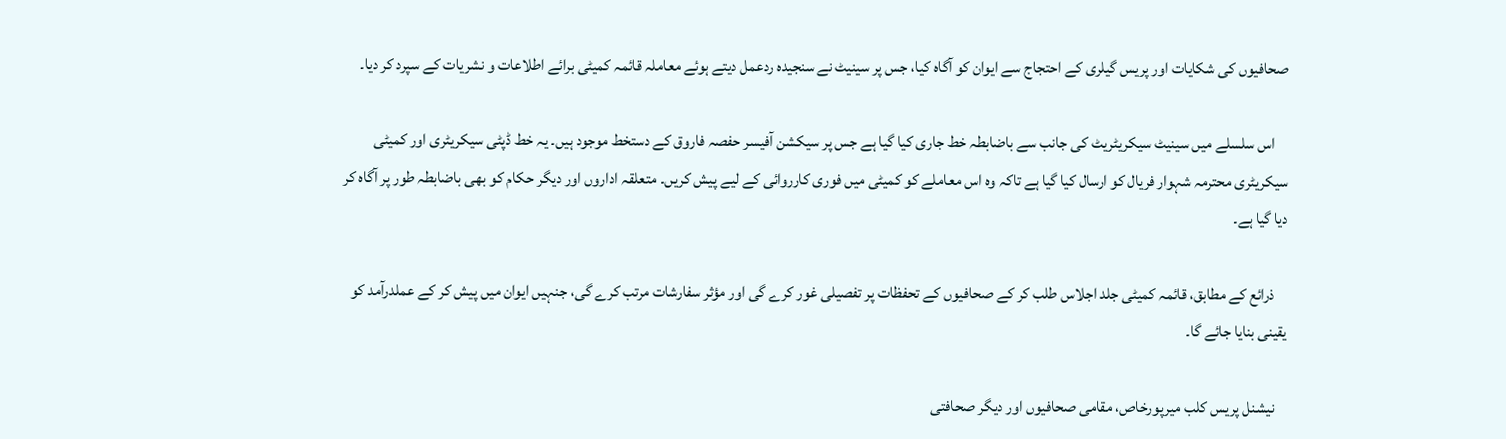صحافیوں کی شکایات اور پریس گیلری کے احتجاج سے ایوان کو آگاہ کیا، جس پر سینیٹ نے سنجیدہ ردعمل دیتے ہوئے معاملہ قائمہ کمیٹی برائے اطلاعات و نشریات کے سپرد کر دیا۔

    اس سلسلے میں سینیٹ سیکریٹریٹ کی جانب سے باضابطہ خط جاری کیا گیا ہے جس پر سیکشن آفیسر حفصہ فاروق کے دستخط موجود ہیں۔ یہ خط ڈپٹی سیکریٹری اور کمیٹی سیکریٹری محترمہ شہوار فریال کو ارسال کیا گیا ہے تاکہ وہ اس معاملے کو کمیٹی میں فوری کارروائی کے لیے پیش کریں۔ متعلقہ اداروں اور دیگر حکام کو بھی باضابطہ طور پر آگاہ کر دیا گیا ہے۔

    ذرائع کے مطابق، قائمہ کمیٹی جلد اجلاس طلب کر کے صحافیوں کے تحفظات پر تفصیلی غور کرے گی اور مؤثر سفارشات مرتب کرے گی، جنہیں ایوان میں پیش کر کے عملدرآمد کو یقینی بنایا جائے گا۔

    نیشنل پریس کلب میرپورخاص، مقامی صحافیوں اور دیگر صحافتی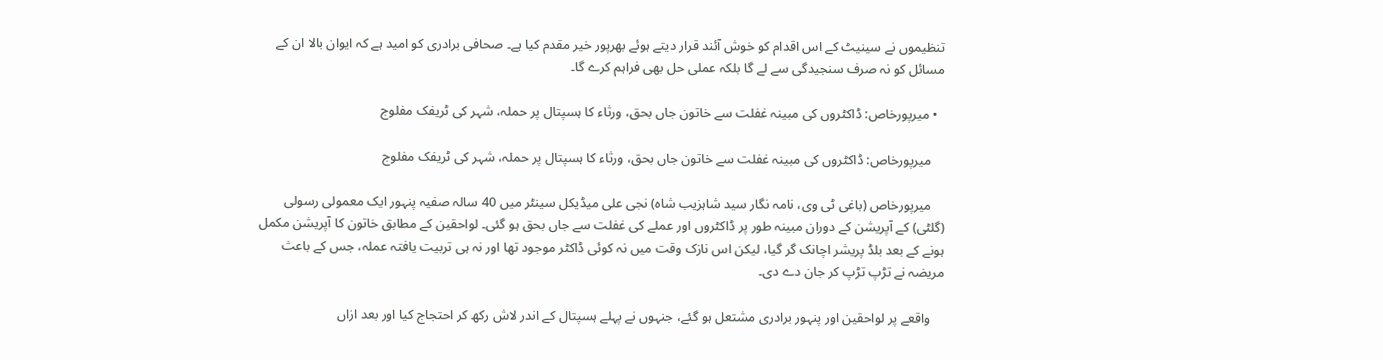تنظیموں نے سینیٹ کے اس اقدام کو خوش آئند قرار دیتے ہوئے بھرپور خیر مقدم کیا ہے۔ صحافی برادری کو امید ہے کہ ایوان بالا ان کے مسائل کو نہ صرف سنجیدگی سے لے گا بلکہ عملی حل بھی فراہم کرے گا۔

  • میرپورخاص: ڈاکٹروں کی مبینہ غفلت سے خاتون جاں بحق، ورثاء کا ہسپتال پر حملہ، شہر کی ٹریفک مفلوج

    میرپورخاص: ڈاکٹروں کی مبینہ غفلت سے خاتون جاں بحق، ورثاء کا ہسپتال پر حملہ، شہر کی ٹریفک مفلوج

    میرپورخاص (باغی ٹی وی، نامہ نگار سید شاہزیب شاہ) نجی علی میڈیکل سینٹر میں 40 سالہ صفیہ پنہور ایک معمولی رسولی (گلٹی) کے آپریشن کے دوران مبینہ طور پر ڈاکٹروں اور عملے کی غفلت سے جاں بحق ہو گئی۔ لواحقین کے مطابق خاتون کا آپریشن مکمل ہونے کے بعد بلڈ پریشر اچانک گر گیا، لیکن اس نازک وقت میں نہ کوئی ڈاکٹر موجود تھا اور نہ ہی تربیت یافتہ عملہ، جس کے باعث مریضہ نے تڑپ تڑپ کر جان دے دی۔

    واقعے پر لواحقین اور پنہور برادری مشتعل ہو گئے، جنہوں نے پہلے ہسپتال کے اندر لاش رکھ کر احتجاج کیا اور بعد ازاں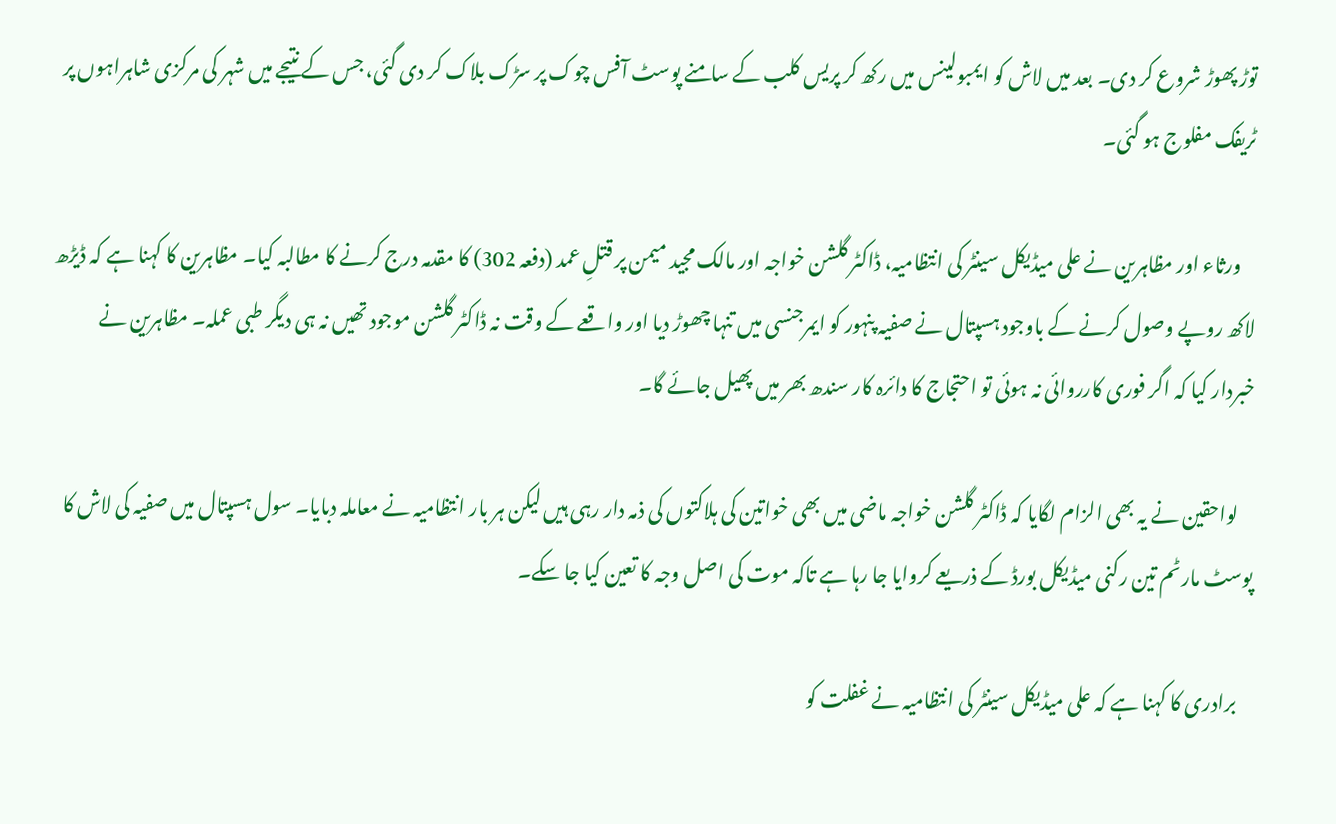توڑ پھوڑ شروع کر دی۔ بعد میں لاش کو ایمبولینس میں رکھ کر پریس کلب کے سامنے پوسٹ آفس چوک پر سڑک بلاک کر دی گئی، جس کے نتیجے میں شہر کی مرکزی شاہراہوں پر ٹریفک مفلوج ہو گئی۔

    ورثاء اور مظاہرین نے علی میڈیکل سینٹر کی انتظامیہ، ڈاکٹر گلشن خواجہ اور مالک مجید میمن پر قتلِ عمد (دفعہ 302) کا مقدمہ درج کرنے کا مطالبہ کیا۔ مظاہرین کا کہنا ہے کہ ڈیڑھ لاکھ روپے وصول کرنے کے باوجود ہسپتال نے صفیہ پنہور کو ایمرجنسی میں تنہا چھوڑ دیا اور واقعے کے وقت نہ ڈاکٹر گلشن موجود تھیں نہ ہی دیگر طبی عملہ۔ مظاہرین نے خبردار کیا کہ اگر فوری کارروائی نہ ہوئی تو احتجاج کا دائرہ کار سندھ بھر میں پھیل جائے گا۔

    لواحقین نے یہ بھی الزام لگایا کہ ڈاکٹر گلشن خواجہ ماضی میں بھی خواتین کی ہلاکتوں کی ذمہ دار رہی ہیں لیکن ہر بار انتظامیہ نے معاملہ دبایا۔ سول ہسپتال میں صفیہ کی لاش کا پوسٹ مارٹم تین رکنی میڈیکل بورڈ کے ذریعے کروایا جا رہا ہے تاکہ موت کی اصل وجہ کا تعین کیا جا سکے۔

    برادری کا کہنا ہے کہ علی میڈیکل سینٹر کی انتظامیہ نے غفلت کو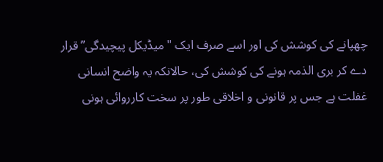چھپانے کی کوشش کی اور اسے صرف ایک "میڈیکل پیچیدگی” قرار دے کر بری الذمہ ہونے کی کوشش کی، حالانکہ یہ واضح انسانی غفلت ہے جس پر قانونی و اخلاقی طور پر سخت کارروائی ہونی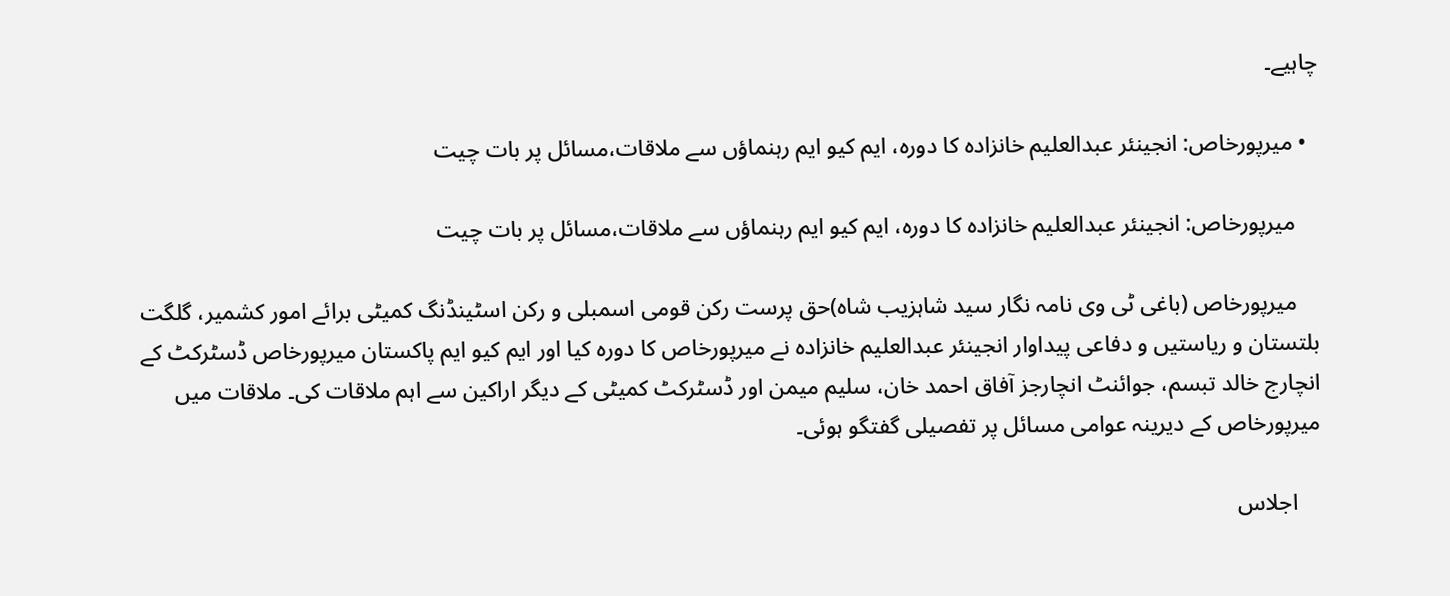چاہیے۔

  • میرپورخاص: انجینئر عبدالعلیم خانزادہ کا دورہ، ایم کیو ایم رہنماؤں سے ملاقات،مسائل پر بات چیت

    میرپورخاص: انجینئر عبدالعلیم خانزادہ کا دورہ، ایم کیو ایم رہنماؤں سے ملاقات،مسائل پر بات چیت

    میرپورخاص (باغی ٹی وی نامہ نگار سید شاہزیب شاہ)حق پرست رکن قومی اسمبلی و رکن اسٹینڈنگ کمیٹی برائے امور کشمیر، گلگت بلتستان و ریاستیں و دفاعی پیداوار انجینئر عبدالعلیم خانزادہ نے میرپورخاص کا دورہ کیا اور ایم کیو ایم پاکستان میرپورخاص ڈسٹرکٹ کے انچارج خالد تبسم، جوائنٹ انچارجز آفاق احمد خان، سلیم میمن اور ڈسٹرکٹ کمیٹی کے دیگر اراکین سے اہم ملاقات کی۔ ملاقات میں میرپورخاص کے دیرینہ عوامی مسائل پر تفصیلی گفتگو ہوئی۔

    اجلاس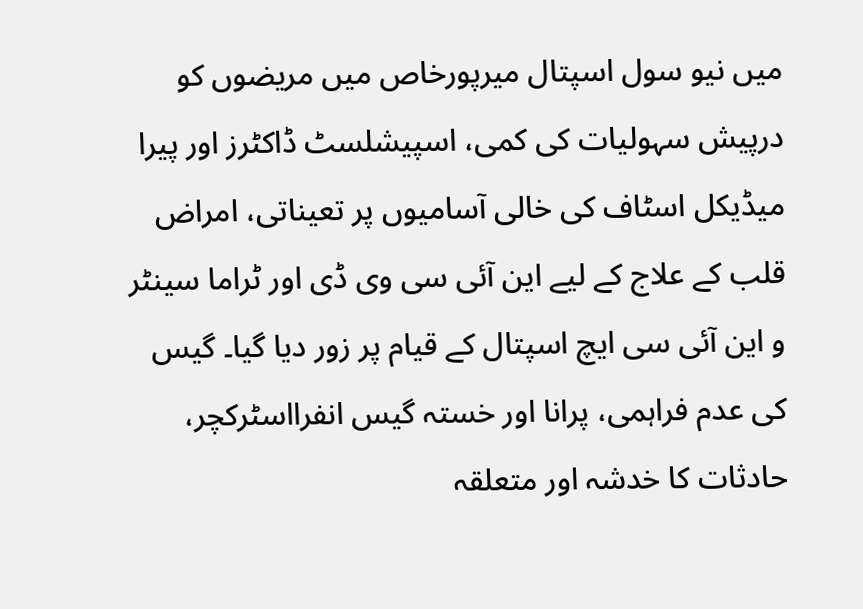میں نیو سول اسپتال میرپورخاص میں مریضوں کو درپیش سہولیات کی کمی، اسپیشلسٹ ڈاکٹرز اور پیرا میڈیکل اسٹاف کی خالی آسامیوں پر تعیناتی، امراض قلب کے علاج کے لیے این آئی سی وی ڈی اور ٹراما سینٹر و این آئی سی ایچ اسپتال کے قیام پر زور دیا گیا۔ گیس کی عدم فراہمی، پرانا اور خستہ گیس انفرااسٹرکچر، حادثات کا خدشہ اور متعلقہ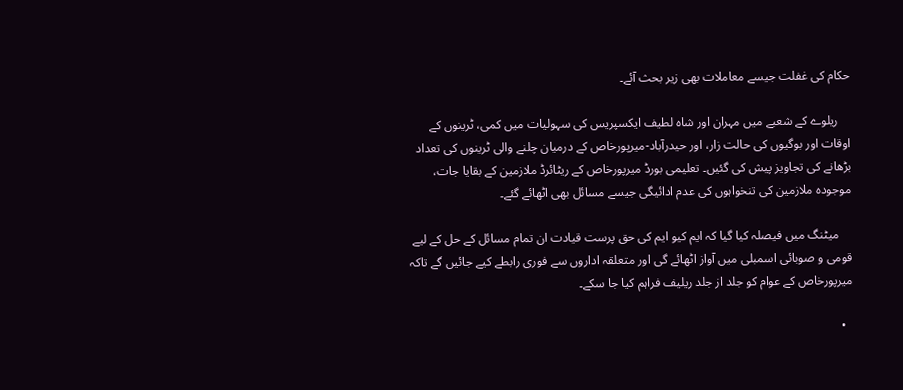حکام کی غفلت جیسے معاملات بھی زیر بحث آئے۔

    ریلوے کے شعبے میں مہران اور شاہ لطیف ایکسپریس کی سہولیات میں کمی، ٹرینوں کے اوقات اور بوگیوں کی حالت زار، اور حیدرآباد-میرپورخاص کے درمیان چلنے والی ٹرینوں کی تعداد بڑھانے کی تجاویز پیش کی گئیں۔ تعلیمی بورڈ میرپورخاص کے ریٹائرڈ ملازمین کے بقایا جات، موجودہ ملازمین کی تنخواہوں کی عدم ادائیگی جیسے مسائل بھی اٹھائے گئے۔

    میٹنگ میں فیصلہ کیا گیا کہ ایم کیو ایم کی حق پرست قیادت ان تمام مسائل کے حل کے لیے قومی و صوبائی اسمبلی میں آواز اٹھائے گی اور متعلقہ اداروں سے فوری رابطے کیے جائیں گے تاکہ میرپورخاص کے عوام کو جلد از جلد ریلیف فراہم کیا جا سکے۔

  •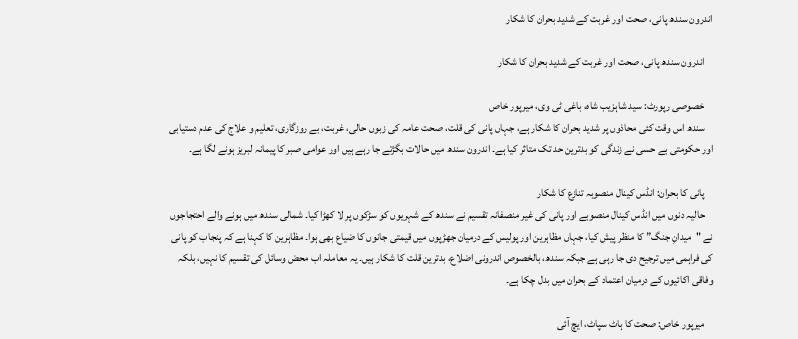اندرون سندھ پانی، صحت اور غربت کے شدید بحران کا شکار

    اندرون سندھ پانی، صحت اور غربت کے شدید بحران کا شکار

    خصوصی رپورٹ: سید شاہزیب شاہ، باغی ٹی وی، میرپور خاص
    سندھ اس وقت کئی محاذوں پر شدید بحران کا شکار ہے، جہاں پانی کی قلت، صحت عامہ کی زبوں حالی، غربت، بے روزگاری، تعلیم و علاج کی عدم دستیابی اور حکومتی بے حسی نے زندگی کو بدترین حد تک متاثر کیا ہے۔ اندرون سندھ میں حالات بگڑتے جا رہے ہیں اور عوامی صبر کا پیمانہ لبریز ہونے لگا ہے۔

    پانی کا بحران: انڈس کینال منصوبہ تنازع کا شکار
    حالیہ دنوں میں انڈس کینال منصوبے اور پانی کی غیر منصفانہ تقسیم نے سندھ کے شہریوں کو سڑکوں پر لا کھڑا کیا۔ شمالی سندھ میں ہونے والے احتجاجوں نے "میدانِ جنگ” کا منظر پیش کیا، جہاں مظاہرین اور پولیس کے درمیان جھڑپوں میں قیمتی جانوں کا ضیاع بھی ہوا۔ مظاہرین کا کہنا ہے کہ پنجاب کو پانی کی فراہمی میں ترجیح دی جا رہی ہے جبکہ سندھ، بالخصوص اندرونی اضلاع، بدترین قلت کا شکار ہیں۔ یہ معاملہ اب محض وسائل کی تقسیم کا نہیں، بلکہ وفاقی اکائیوں کے درمیان اعتماد کے بحران میں بدل چکا ہے۔

    میرپور خاص: صحت کا ہاٹ سپاٹ، ایچ آئی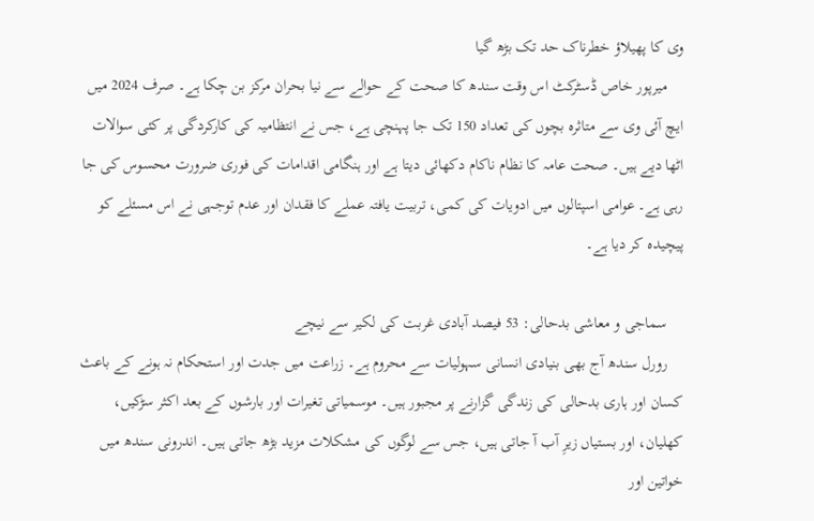وی کا پھیلاؤ خطرناک حد تک بڑھ گیا
    میرپور خاص ڈسٹرکٹ اس وقت سندھ کا صحت کے حوالے سے نیا بحران مرکز بن چکا ہے۔ صرف 2024 میں ایچ آئی وی سے متاثرہ بچوں کی تعداد 150 تک جا پہنچی ہے، جس نے انتظامیہ کی کارکردگی پر کئی سوالات اٹھا دیے ہیں۔ صحت عامہ کا نظام ناکام دکھائی دیتا ہے اور ہنگامی اقدامات کی فوری ضرورت محسوس کی جا رہی ہے۔ عوامی اسپتالوں میں ادویات کی کمی، تربیت یافتہ عملے کا فقدان اور عدم توجہی نے اس مسئلے کو پیچیدہ کر دیا ہے۔

    سماجی و معاشی بدحالی: 53 فیصد آبادی غربت کی لکیر سے نیچے
    رورل سندھ آج بھی بنیادی انسانی سہولیات سے محروم ہے۔ زراعت میں جدت اور استحکام نہ ہونے کے باعث کسان اور ہاری بدحالی کی زندگی گزارنے پر مجبور ہیں۔ موسمیاتی تغیرات اور بارشوں کے بعد اکثر سڑکیں، کھلیان، اور بستیاں زیرِ آب آ جاتی ہیں، جس سے لوگوں کی مشکلات مزید بڑھ جاتی ہیں۔ اندرونی سندھ میں خواتین اور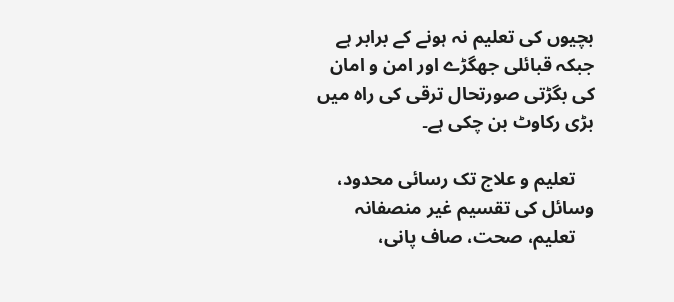بچیوں کی تعلیم نہ ہونے کے برابر ہے جبکہ قبائلی جھگڑے اور امن و امان کی بگڑتی صورتحال ترقی کی راہ میں بڑی رکاوٹ بن چکی ہے۔

    تعلیم و علاج تک رسائی محدود، وسائل کی تقسیم غیر منصفانہ
    تعلیم، صحت، صاف پانی،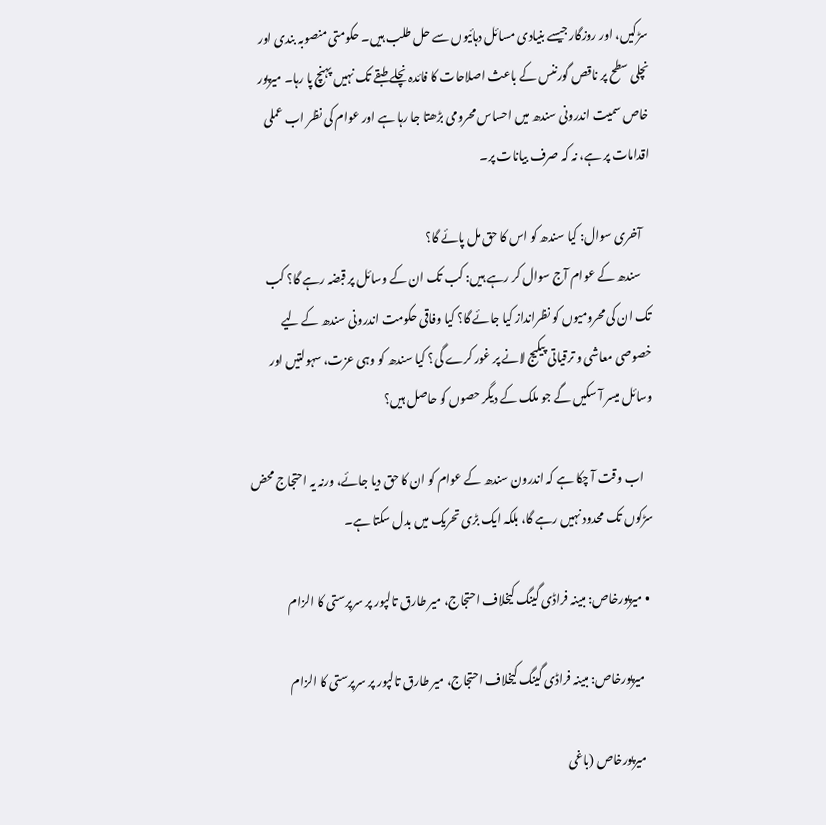سڑکیں، اور روزگار جیسے بنیادی مسائل دہائیوں سے حل طلب ہیں۔ حکومتی منصوبہ بندی اور نچلی سطح پر ناقص گورننس کے باعث اصلاحات کا فائدہ نچلے طبقے تک نہیں پہنچ پا رہا۔ میرپور خاص سمیت اندرونی سندھ میں احساس محرومی بڑھتا جا رہا ہے اور عوام کی نظر اب عملی اقدامات پر ہے، نہ کہ صرف بیانات پر۔

    آخری سوال: کیا سندھ کو اس کا حق مل پائے گا؟
    سندھ کے عوام آج سوال کر رہے ہیں: کب تک ان کے وسائل پر قبضہ رہے گا؟ کب تک ان کی محرومیوں کو نظرانداز کیا جائے گا؟ کیا وفاقی حکومت اندرونی سندھ کے لیے خصوصی معاشی و ترقیاتی پیکیج لانے پر غور کرے گی؟ کیا سندھ کو وہی عزت، سہولتیں اور وسائل میسر آ سکیں گے جو ملک کے دیگر حصوں کو حاصل ہیں؟

    اب وقت آ چکا ہے کہ اندرون سندھ کے عوام کو ان کا حق دیا جائے، ورنہ یہ احتجاج محض سڑکوں تک محدود نہیں رہے گا، بلکہ ایک بڑی تحریک میں بدل سکتا ہے۔

  • میرپورخاص: مبینہ فراڈی گینگ کیخلاف احتجاج، میر طارق تالپور پر سرپرستی کا الزام

    میرپورخاص: مبینہ فراڈی گینگ کیخلاف احتجاج، میر طارق تالپور پر سرپرستی کا الزام

    میرپورخاص (باغی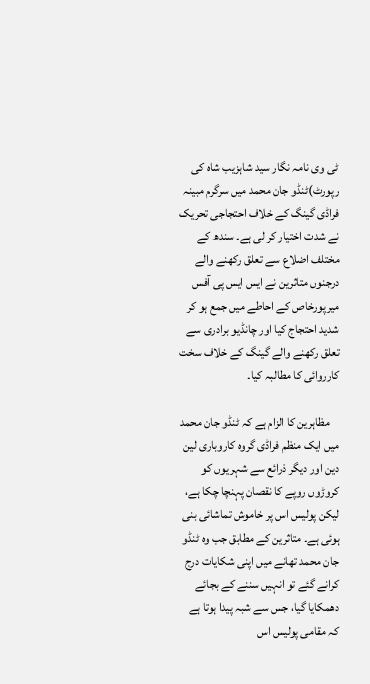ٹی وی نامہ نگار سید شاہزیب شاہ کی رپورٹ)ٹنڈو جان محمد میں سرگرم مبینہ فراڈی گینگ کے خلاف احتجاجی تحریک نے شدت اختیار کر لی ہے۔ سندھ کے مختلف اضلاع سے تعلق رکھنے والے درجنوں متاثرین نے ایس ایس پی آفس میرپورخاص کے احاطے میں جمع ہو کر شدید احتجاج کیا اور چانڈیو برادری سے تعلق رکھنے والے گینگ کے خلاف سخت کارروائی کا مطالبہ کیا۔

    مظاہرین کا الزام ہے کہ ٹنڈو جان محمد میں ایک منظم فراڈی گروہ کاروباری لین دین اور دیگر ذرائع سے شہریوں کو کروڑوں روپے کا نقصان پہنچا چکا ہے، لیکن پولیس اس پر خاموش تماشائی بنی ہوئی ہے۔ متاثرین کے مطابق جب وہ ٹنڈو جان محمد تھانے میں اپنی شکایات درج کرانے گئے تو انہیں سننے کے بجائے دھمکایا گیا، جس سے شبہ پیدا ہوتا ہے کہ مقامی پولیس اس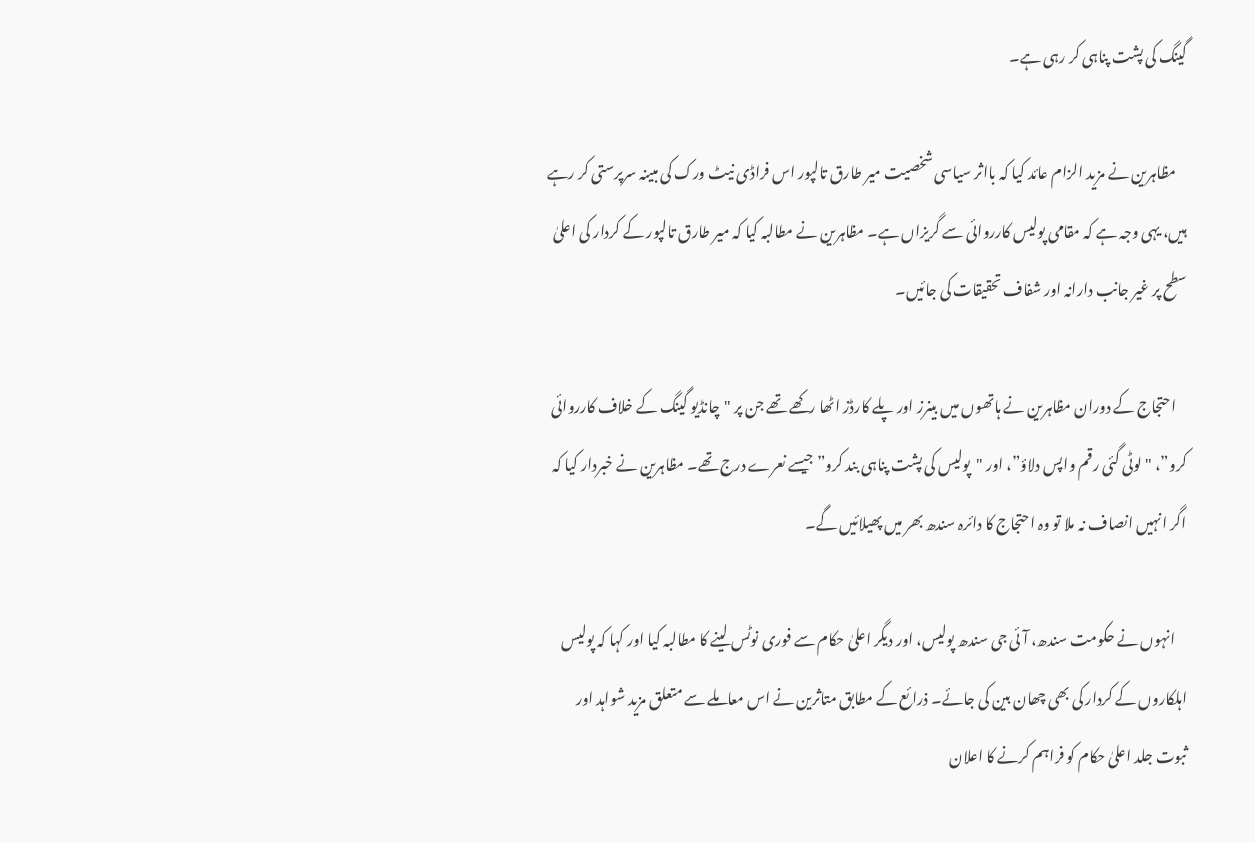گینگ کی پشت پناہی کر رہی ہے۔

    مظاہرین نے مزید الزام عائد کیا کہ بااثر سیاسی شخصیت میر طارق تالپور اس فراڈی نیٹ ورک کی مبینہ سرپرستی کر رہے ہیں، یہی وجہ ہے کہ مقامی پولیس کارروائی سے گریزاں ہے۔ مظاہرین نے مطالبہ کیا کہ میر طارق تالپور کے کردار کی اعلیٰ سطح پر غیر جانب دارانہ اور شفاف تحقیقات کی جائیں۔

    احتجاج کے دوران مظاہرین نے ہاتھوں میں بینرز اور پلے کارڈز اٹھا رکھے تھے جن پر "چانڈیو گینگ کے خلاف کارروائی کرو”، "لوٹی گئی رقم واپس دلاؤ”، اور "پولیس کی پشت پناہی بند کرو” جیسے نعرے درج تھے۔ مظاہرین نے خبردار کیا کہ اگر انہیں انصاف نہ ملا تو وہ احتجاج کا دائرہ سندھ بھر میں پھیلائیں گے۔

    انہوں نے حکومت سندھ، آئی جی سندھ پولیس، اور دیگر اعلیٰ حکام سے فوری نوٹس لینے کا مطالبہ کیا اور کہا کہ پولیس اہلکاروں کے کردار کی بھی چھان بین کی جائے۔ ذرائع کے مطابق متاثرین نے اس معاملے سے متعلق مزید شواہد اور ثبوت جلد اعلیٰ حکام کو فراہم کرنے کا اعلان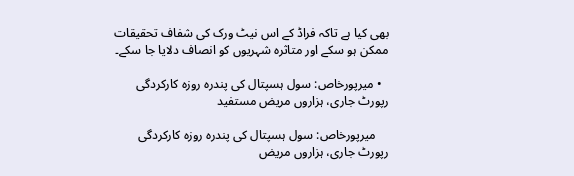بھی کیا ہے تاکہ فراڈ کے اس نیٹ ورک کی شفاف تحقیقات ممکن ہو سکے اور متاثرہ شہریوں کو انصاف دلایا جا سکے۔

  • میرپورخاص: سول ہسپتال کی پندرہ روزہ کارکردگی رپورٹ جاری، ہزاروں مریض مستفید

    میرپورخاص: سول ہسپتال کی پندرہ روزہ کارکردگی رپورٹ جاری، ہزاروں مریض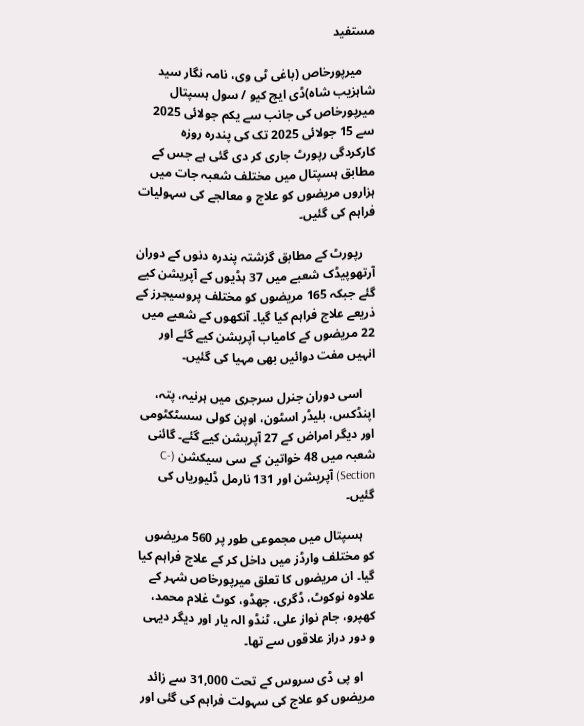مستفید

    میرپورخاص (باغی ٹی وی، نامہ نگار سید شاہزیب شاہ)ڈی ایچ کیو / سول ہسپتال میرپورخاص کی جانب سے یکم جولائی 2025 سے 15 جولائی 2025 تک کی پندرہ روزہ کارکردگی رپورٹ جاری کر دی گئی ہے جس کے مطابق ہسپتال میں مختلف شعبہ جات میں ہزاروں مریضوں کو علاج و معالجے کی سہولیات فراہم کی گئیں۔

    رپورٹ کے مطابق گزشتہ پندرہ دنوں کے دوران آرتھوپیڈک شعبے میں 37 ہڈیوں کے آپریشن کیے گئے جبکہ 165 مریضوں کو مختلف پروسیجرز کے ذریعے علاج فراہم کیا گیا۔ آنکھوں کے شعبے میں 22 مریضوں کے کامیاب آپریشن کیے گئے اور انہیں مفت دوائیں بھی مہیا کی گئیں۔

    اسی دوران جنرل سرجری میں ہرنیہ، پتہ، اپنڈکس، بلیڈر اسٹون، اوپن کولی سسٹکٹومی اور دیگر امراض کے 27 آپریشن کیے گئے۔ گائنی شعبہ میں 48 خواتین کے سی سیکشن (C-Section) آپریشن اور 131 نارمل ڈلیوریاں کی گئیں۔

    ہسپتال میں مجموعی طور پر 560 مریضوں کو مختلف وارڈز میں داخل کر کے علاج فراہم کیا گیا۔ ان مریضوں کا تعلق میرپورخاص شہر کے علاوہ نوکوٹ، ڈگری، جھڈو، کوٹ غلام محمد، کھپرو، جام نواز علی، ٹنڈو الہ یار اور دیگر دیہی و دور دراز علاقوں سے تھا۔

    او پی ڈی سروس کے تحت 31,000 سے زائد مریضوں کو علاج کی سہولت فراہم کی گئی اور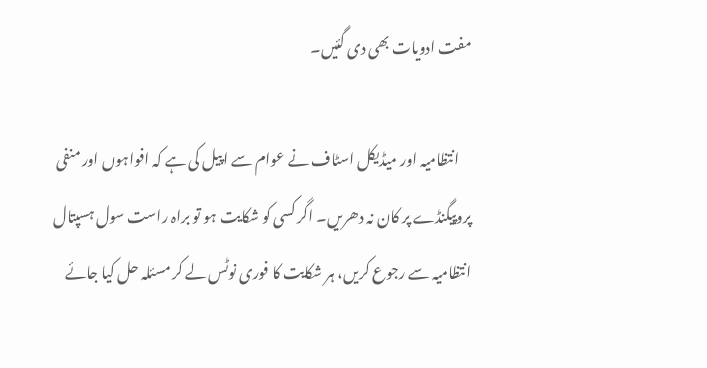مفت ادویات بھی دی گئیں۔

    انتظامیہ اور میڈیکل اسٹاف نے عوام سے اپیل کی ہے کہ افواہوں اور منفی پروپیگنڈے پر کان نہ دھریں۔ اگر کسی کو شکایت ہو تو براہ راست سول ہسپتال انتظامیہ سے رجوع کریں، ہر شکایت کا فوری نوٹس لے کر مسئلہ حل کیا جائے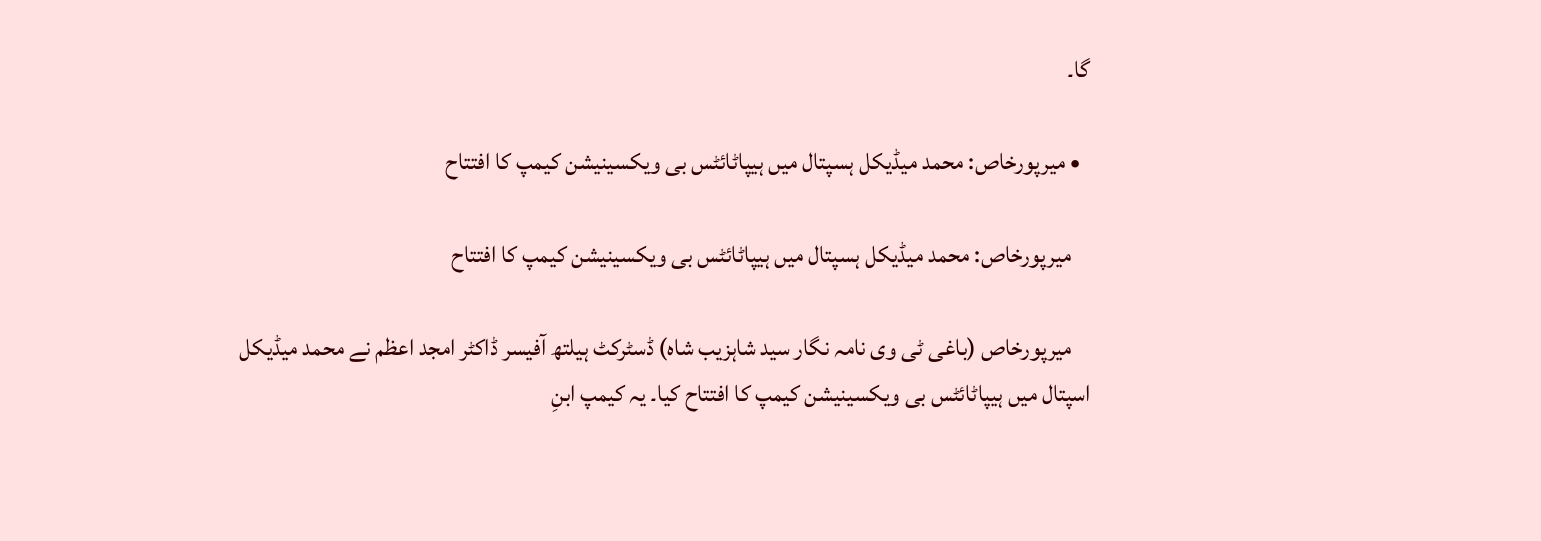گا۔

  • میرپورخاص: محمد میڈیکل ہسپتال میں ہیپاٹائٹس بی ویکسینیشن کیمپ کا افتتاح

    میرپورخاص: محمد میڈیکل ہسپتال میں ہیپاٹائٹس بی ویکسینیشن کیمپ کا افتتاح

    میرپورخاص (باغی ٹی وی نامہ نگار سید شاہزیب شاہ) ڈسٹرکٹ ہیلتھ آفیسر ڈاکٹر امجد اعظم نے محمد میڈیکل اسپتال میں ہیپاٹائٹس بی ویکسینیشن کیمپ کا افتتاح کیا۔ یہ کیمپ ابنِ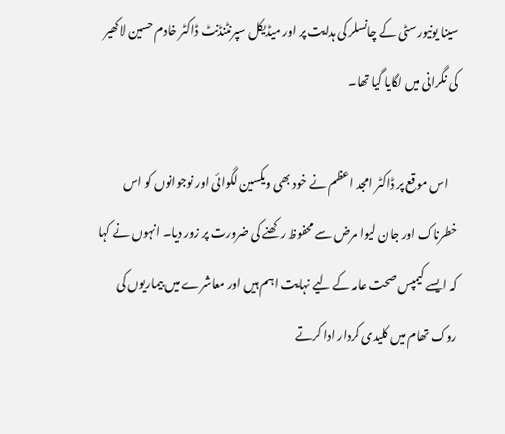سینا یونیورسٹی کے چانسلر کی ہدایت پر اور میڈیکل سپرنٹنڈنٹ ڈاکٹر خادم حسین لاکھیر کی نگرانی میں لگایا گیا تھا۔

    اس موقع پر ڈاکٹر امجد اعظم نے خود بھی ویکسین لگوائی اور نوجوانوں کو اس خطرناک اور جان لیوا مرض سے محفوظ رکھنے کی ضرورت پر زور دیا۔ انہوں نے کہا کہ ایسے کیمپس صحت عامہ کے لیے نہایت اہم ہیں اور معاشرے میں بیماریوں کی روک تھام میں کلیدی کردار ادا کرتے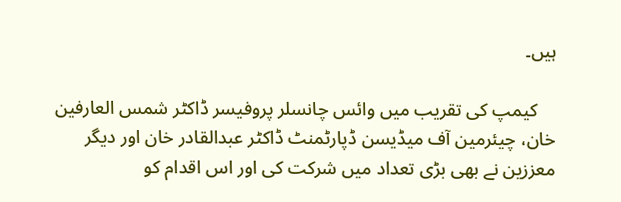ہیں۔

    کیمپ کی تقریب میں وائس چانسلر پروفیسر ڈاکٹر شمس العارفین خان، چیئرمین آف میڈیسن ڈپارٹمنٹ ڈاکٹر عبدالقادر خان اور دیگر معززین نے بھی بڑی تعداد میں شرکت کی اور اس اقدام کو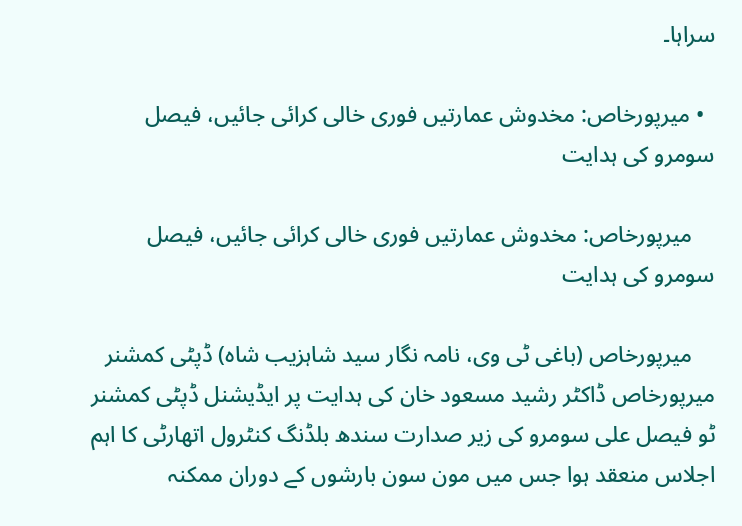سراہا۔

  • میرپورخاص: مخدوش عمارتیں فوری خالی کرائی جائیں، فیصل سومرو کی ہدایت

    میرپورخاص: مخدوش عمارتیں فوری خالی کرائی جائیں، فیصل سومرو کی ہدایت

    میرپورخاص (باغی ٹی وی، نامہ نگار سید شاہزیب شاہ) ڈپٹی کمشنر میرپورخاص ڈاکٹر رشید مسعود خان کی ہدایت پر ایڈیشنل ڈپٹی کمشنر ٹو فیصل علی سومرو کی زیر صدارت سندھ بلڈنگ کنٹرول اتھارٹی کا اہم اجلاس منعقد ہوا جس میں مون سون بارشوں کے دوران ممکنہ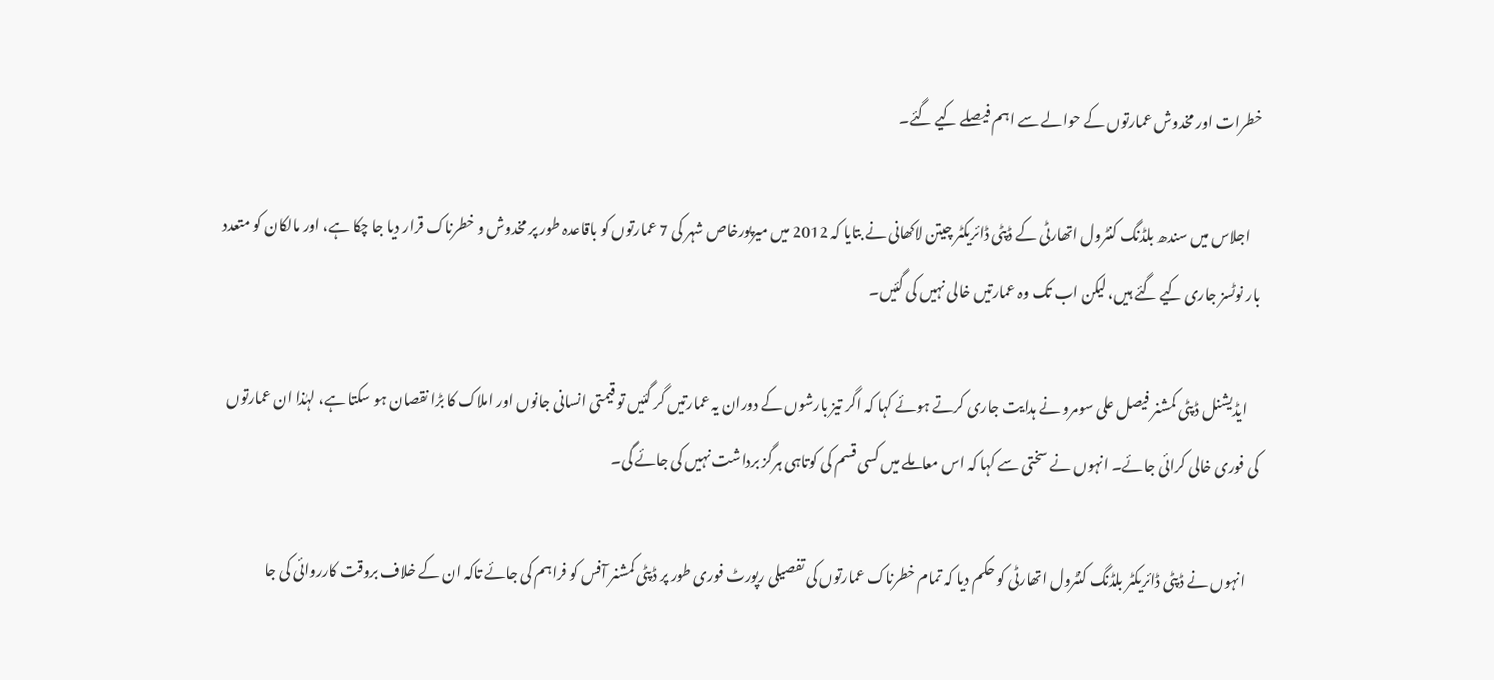خطرات اور مخدوش عمارتوں کے حوالے سے اہم فیصلے کیے گئے۔

    اجلاس میں سندھ بلڈنگ کنٹرول اتھارٹی کے ڈپٹی ڈائریکٹر چیتن لاکھانی نے بتایا کہ 2012 میں میرپورخاص شہر کی 7 عمارتوں کو باقاعدہ طور پر مخدوش و خطرناک قرار دیا جا چکا ہے، اور مالکان کو متعدد بار نوٹسز جاری کیے گئے ہیں، لیکن اب تک وہ عمارتیں خالی نہیں کی گئیں۔

    ایڈیشنل ڈپٹی کمشنر فیصل علی سومرو نے ہدایت جاری کرتے ہوئے کہا کہ اگر تیز بارشوں کے دوران یہ عمارتیں گر گئیں تو قیمتی انسانی جانوں اور املاک کا بڑا نقصان ہو سکتا ہے، لہٰذا ان عمارتوں کی فوری خالی کرائی جائے۔ انہوں نے سختی سے کہا کہ اس معاملے میں کسی قسم کی کوتاہی ہرگز برداشت نہیں کی جائے گی۔

    انہوں نے ڈپٹی ڈائریکٹر بلڈنگ کنٹرول اتھارٹی کو حکم دیا کہ تمام خطرناک عمارتوں کی تفصیلی رپورٹ فوری طور پر ڈپٹی کمشنر آفس کو فراہم کی جائے تاکہ ان کے خلاف بروقت کارروائی کی جا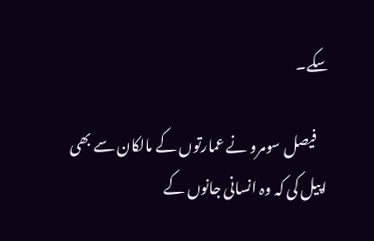سکے۔

    فیصل سومرو نے عمارتوں کے مالکان سے بھی اپیل کی کہ وہ انسانی جانوں کے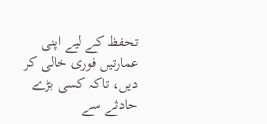تحفظ کے لیے اپنی عمارتیں فوری خالی کر دیں، تاکہ کسی بڑے حادثے سے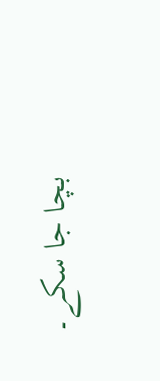بچا جا سکے۔